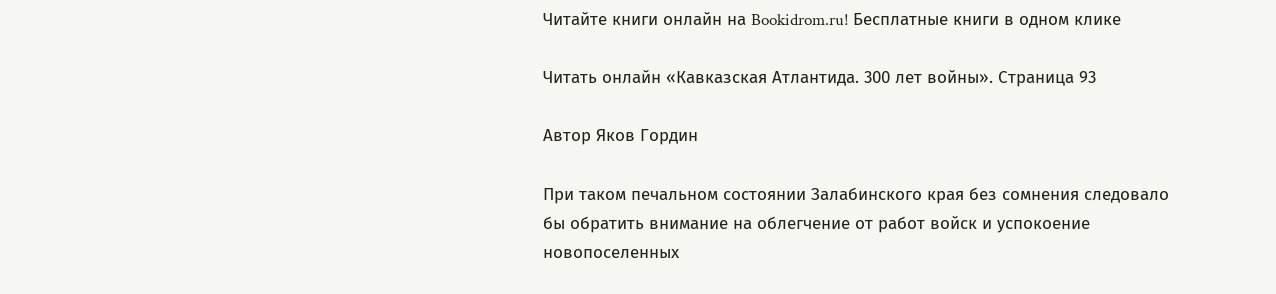Читайте книги онлайн на Bookidrom.ru! Бесплатные книги в одном клике

Читать онлайн «Кавказская Атлантида. 300 лет войны». Страница 93

Автор Яков Гордин

При таком печальном состоянии Залабинского края без сомнения следовало бы обратить внимание на облегчение от работ войск и успокоение новопоселенных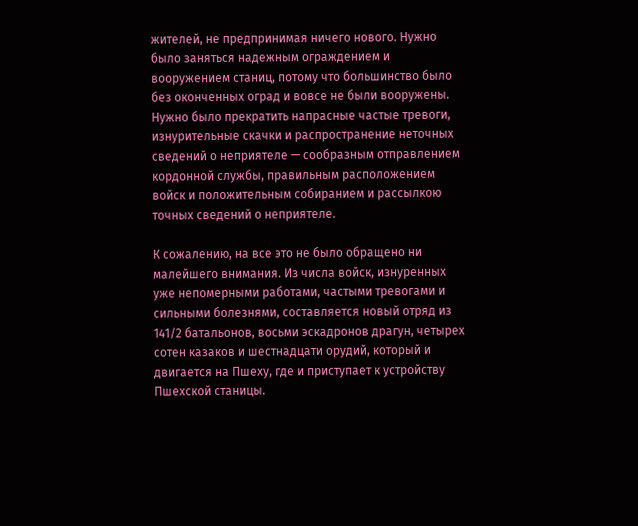жителей, не предпринимая ничего нового. Нужно было заняться надежным ограждением и вооружением станиц, потому что большинство было без оконченных оград и вовсе не были вооружены. Нужно было прекратить напрасные частые тревоги, изнурительные скачки и распространение неточных сведений о неприятеле — сообразным отправлением кордонной службы, правильным расположением войск и положительным собиранием и рассылкою точных сведений о неприятеле.

К сожалению, на все это не было обращено ни малейшего внимания. Из числа войск, изнуренных уже непомерными работами, частыми тревогами и сильными болезнями, составляется новый отряд из 141/2 батальонов, восьми эскадронов драгун, четырех сотен казаков и шестнадцати орудий, который и двигается на Пшеху, где и приступает к устройству Пшехской станицы.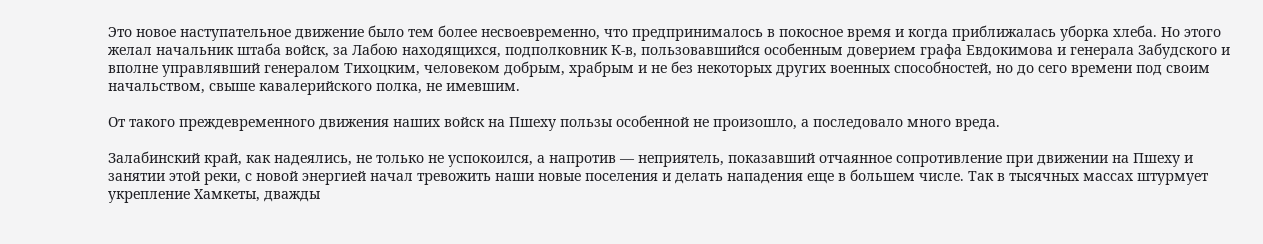Это новое наступательное движение было тем более несвоевременно, что предпринималось в покосное время и когда приближалась уборка хлеба. Но этого желал начальник штаба войск, за Лабою находящихся, подполковник К-в, пользовавшийся особенным доверием графа Евдокимова и генерала Забудского и вполне управлявший генералом Тихоцким, человеком добрым, храбрым и не без некоторых других военных способностей, но до сего времени под своим начальством, свыше кавалерийского полка, не имевшим.

От такого преждевременного движения наших войск на Пшеху пользы особенной не произошло, а последовало много вреда.

Залабинский край, как надеялись, не только не успокоился, а напротив — неприятель, показавший отчаянное сопротивление при движении на Пшеху и занятии этой реки, с новой энергией начал тревожить наши новые поселения и делать нападения еще в большем числе. Так в тысячных массах штурмует укрепление Хамкеты, дважды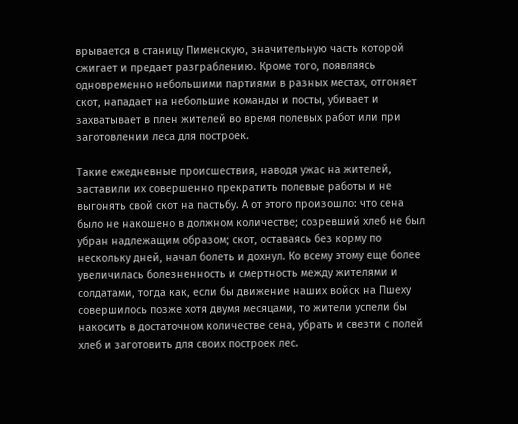врывается в станицу Пименскую, значительную часть которой сжигает и предает разграблению. Кроме того, появляясь одновременно небольшими партиями в разных местах, отгоняет скот, нападает на небольшие команды и посты, убивает и захватывает в плен жителей во время полевых работ или при заготовлении леса для построек.

Такие ежедневные происшествия, наводя ужас на жителей, заставили их совершенно прекратить полевые работы и не выгонять свой скот на пастьбу. А от этого произошло: что сена было не накошено в должном количестве; созревший хлеб не был убран надлежащим образом; скот, оставаясь без корму по нескольку дней, начал болеть и дохнул. Ко всему этому еще более увеличилась болезненность и смертность между жителями и солдатами, тогда как, если бы движение наших войск на Пшеху совершилось позже хотя двумя месяцами, то жители успели бы накосить в достаточном количестве сена, убрать и свезти с полей хлеб и заготовить для своих построек лес.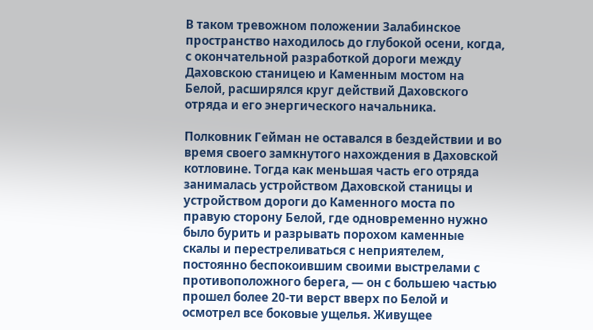В таком тревожном положении Залабинское пространство находилось до глубокой осени, когда, с окончательной разработкой дороги между Даховскою станицею и Каменным мостом на Белой, расширялся круг действий Даховского отряда и его энергического начальника.

Полковник Гейман не оставался в бездействии и во время своего замкнутого нахождения в Даховской котловине. Тогда как меньшая часть его отряда занималась устройством Даховской станицы и устройством дороги до Каменного моста по правую сторону Белой, где одновременно нужно было бурить и разрывать порохом каменные скалы и перестреливаться с неприятелем, постоянно беспокоившим своими выстрелами с противоположного берега, — он с большею частью прошел более 20-ти верст вверх по Белой и осмотрел все боковые ущелья. Живущее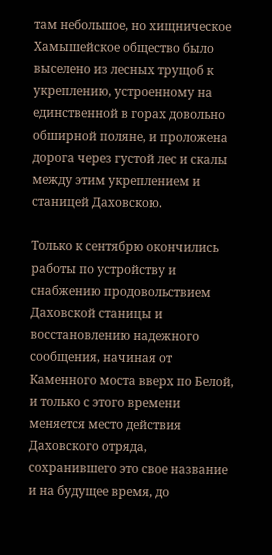там небольшое, но хищническое Хамышейское общество было выселено из лесных трущоб к укреплению, устроенному на единственной в горах довольно обширной поляне, и проложена дорога через густой лес и скалы между этим укреплением и станицей Даховскою.

Только к сентябрю окончились работы по устройству и снабжению продовольствием Даховской станицы и восстановлению надежного сообщения, начиная от Каменного моста вверх по Белой, и только с этого времени меняется место действия Даховского отряда, сохранившего это свое название и на будущее время, до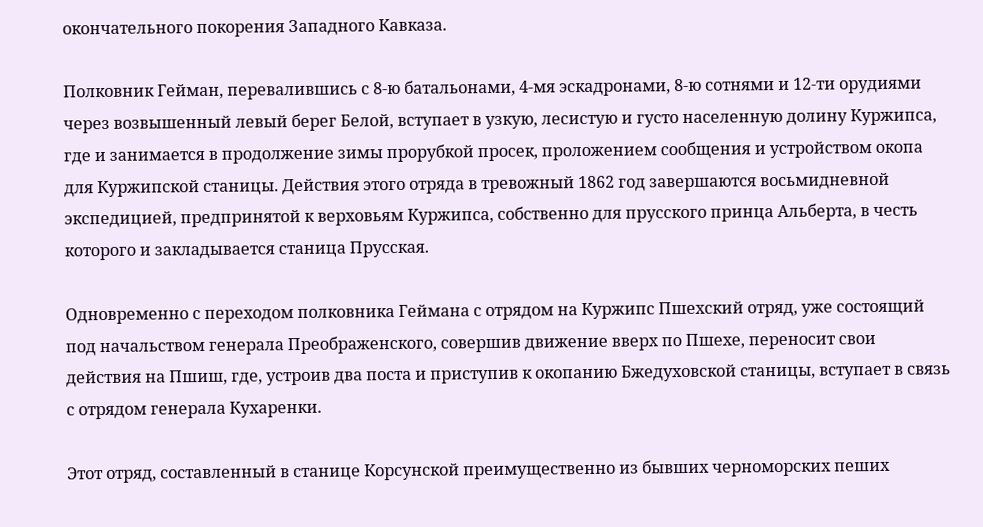окончательного покорения Западного Кавказа.

Полковник Гейман, перевалившись с 8-ю батальонами, 4-мя эскадронами, 8-ю сотнями и 12-ти орудиями через возвышенный левый берег Белой, вступает в узкую, лесистую и густо населенную долину Куржипса, где и занимается в продолжение зимы прорубкой просек, проложением сообщения и устройством окопа для Куржипской станицы. Действия этого отряда в тревожный 1862 год завершаются восьмидневной экспедицией, предпринятой к верховьям Куржипса, собственно для прусского принца Альберта, в честь которого и закладывается станица Прусская.

Одновременно с переходом полковника Геймана с отрядом на Куржипс Пшехский отряд, уже состоящий под начальством генерала Преображенского, совершив движение вверх по Пшехе, переносит свои действия на Пшиш, где, устроив два поста и приступив к окопанию Бжедуховской станицы, вступает в связь с отрядом генерала Кухаренки.

Этот отряд, составленный в станице Корсунской преимущественно из бывших черноморских пеших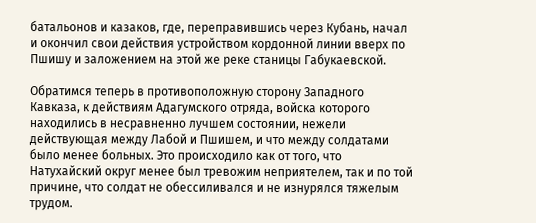батальонов и казаков, где, переправившись через Кубань, начал и окончил свои действия устройством кордонной линии вверх по Пшишу и заложением на этой же реке станицы Габукаевской.

Обратимся теперь в противоположную сторону Западного Кавказа, к действиям Адагумского отряда, войска которого находились в несравненно лучшем состоянии, нежели действующая между Лабой и Пшишем, и что между солдатами было менее больных. Это происходило как от того, что Натухайский округ менее был тревожим неприятелем, так и по той причине, что солдат не обессиливался и не изнурялся тяжелым трудом.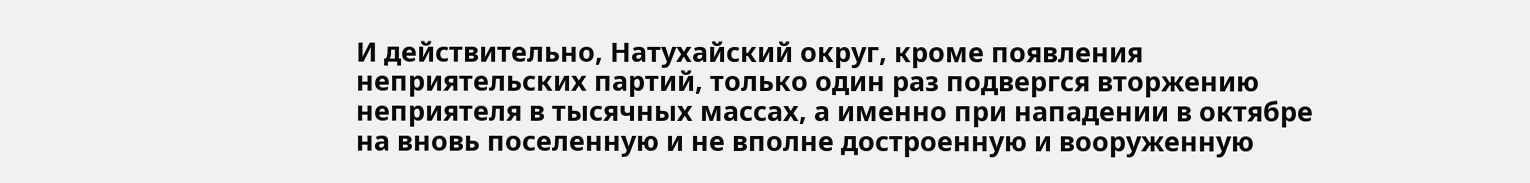И действительно, Натухайский округ, кроме появления неприятельских партий, только один раз подвергся вторжению неприятеля в тысячных массах, а именно при нападении в октябре на вновь поселенную и не вполне достроенную и вооруженную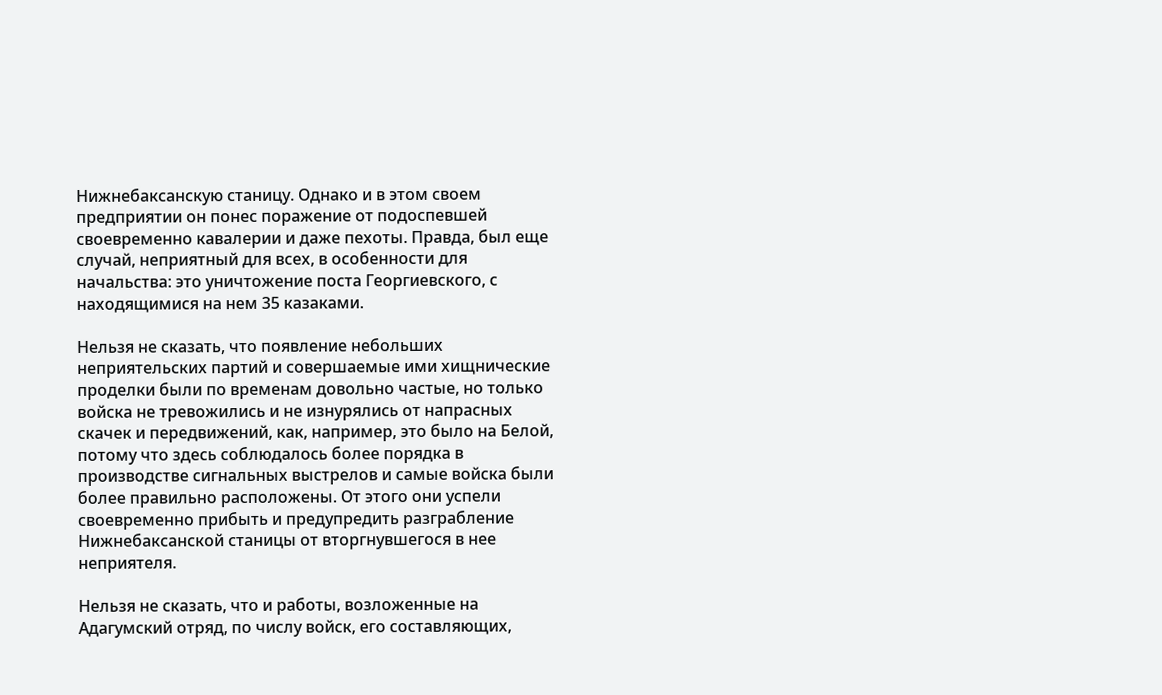Нижнебаксанскую станицу. Однако и в этом своем предприятии он понес поражение от подоспевшей своевременно кавалерии и даже пехоты. Правда, был еще случай, неприятный для всех, в особенности для начальства: это уничтожение поста Георгиевского, с находящимися на нем 35 казаками.

Нельзя не сказать, что появление небольших неприятельских партий и совершаемые ими хищнические проделки были по временам довольно частые, но только войска не тревожились и не изнурялись от напрасных скачек и передвижений, как, например, это было на Белой, потому что здесь соблюдалось более порядка в производстве сигнальных выстрелов и самые войска были более правильно расположены. От этого они успели своевременно прибыть и предупредить разграбление Нижнебаксанской станицы от вторгнувшегося в нее неприятеля.

Нельзя не сказать, что и работы, возложенные на Адагумский отряд, по числу войск, его составляющих,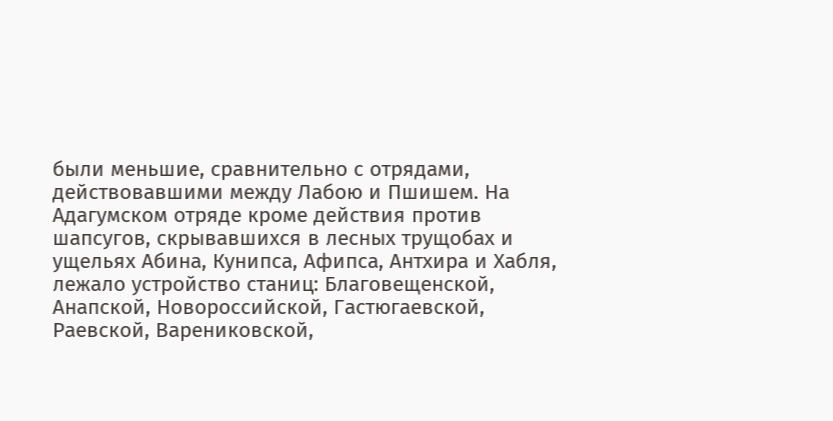были меньшие, сравнительно с отрядами, действовавшими между Лабою и Пшишем. На Адагумском отряде кроме действия против шапсугов, скрывавшихся в лесных трущобах и ущельях Абина, Кунипса, Афипса, Антхира и Хабля, лежало устройство станиц: Благовещенской, Анапской, Новороссийской, Гастюгаевской, Раевской, Варениковской,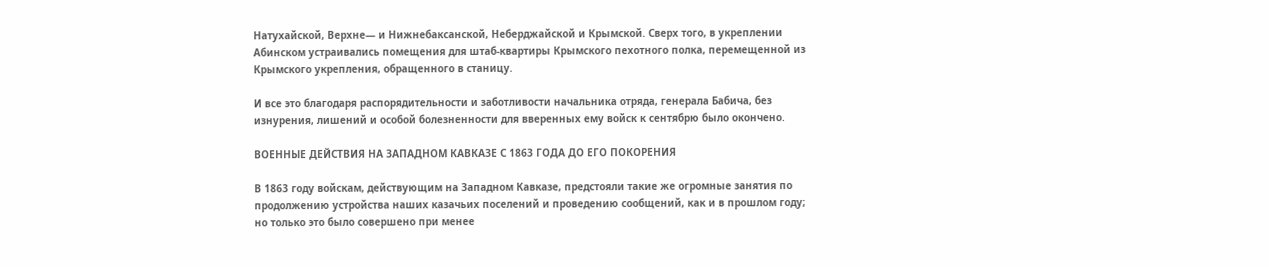Натухайской, Верхне— и Нижнебаксанской, Неберджайской и Крымской. Сверх того, в укреплении Абинском устраивались помещения для штаб-квартиры Крымского пехотного полка, перемещенной из Крымского укрепления, обращенного в станицу.

И все это благодаря распорядительности и заботливости начальника отряда, генерала Бабича, без изнурения, лишений и особой болезненности для вверенных ему войск к сентябрю было окончено.

ВОЕННЫЕ ДЕЙСТВИЯ НА ЗАПАДНОМ КАВКАЗЕ С 1863 ГОДА ДО ЕГО ПОКОРЕНИЯ

В 1863 году войскам, действующим на Западном Кавказе, предстояли такие же огромные занятия по продолжению устройства наших казачьих поселений и проведению сообщений, как и в прошлом году; но только это было совершено при менее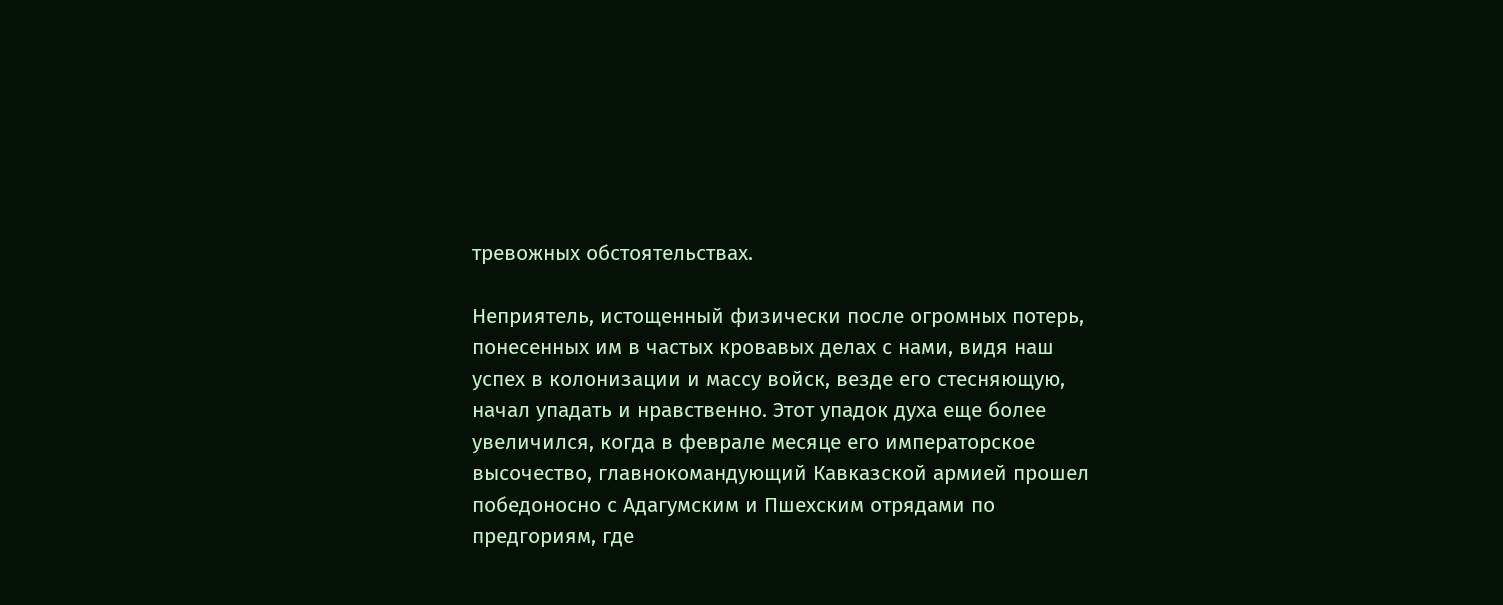тревожных обстоятельствах.

Неприятель, истощенный физически после огромных потерь, понесенных им в частых кровавых делах с нами, видя наш успех в колонизации и массу войск, везде его стесняющую, начал упадать и нравственно. Этот упадок духа еще более увеличился, когда в феврале месяце его императорское высочество, главнокомандующий Кавказской армией прошел победоносно с Адагумским и Пшехским отрядами по предгориям, где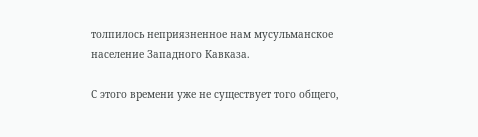толпилось неприязненное нам мусульманское население Западного Кавказа.

С этого времени уже не существует того общего,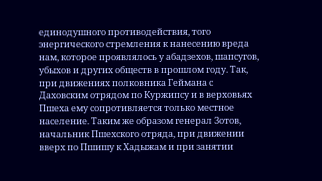единодушного противодействия, того энергического стремления к нанесению вреда нам, которое проявлялось у абадзехов, шапсугов, убыхов и других обществ в прошлом году. Так, при движениях полковника Геймана с Даховским отрядом по Куржипсу и в верховьях Пшеха ему сопротивляется только местное население. Таким же образом генерал Зотов, начальник Пшехского отряда, при движении вверх по Пшишу к Хадыжам и при занятии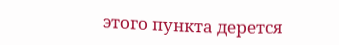этого пункта дерется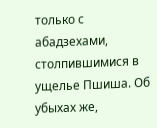только с абадзехами, столпившимися в ущелье Пшиша. Об убыхах же,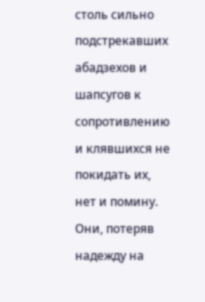столь сильно подстрекавших абадзехов и шапсугов к сопротивлению и клявшихся не покидать их, нет и помину. Они, потеряв надежду на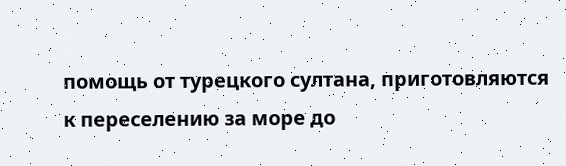помощь от турецкого султана, приготовляются к переселению за море до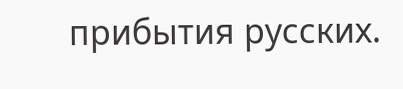прибытия русских.